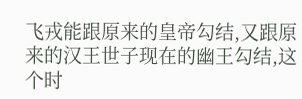飞戎能跟原来的皇帝勾结,又跟原来的汉王世子现在的幽王勾结,这个时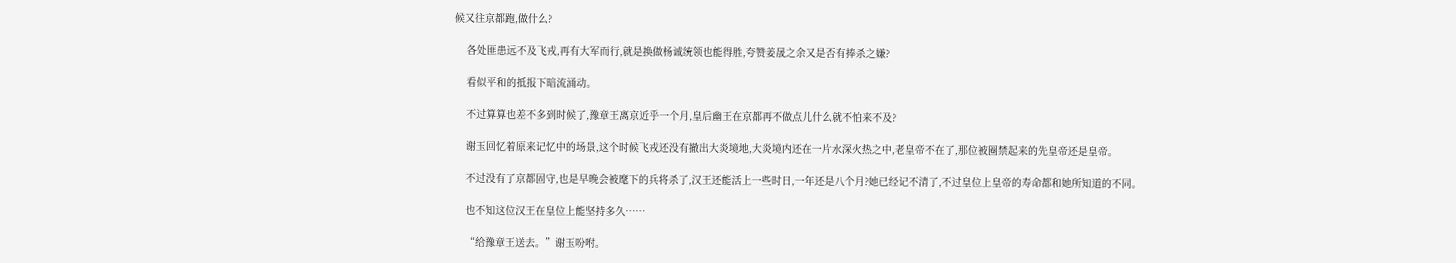候又往京都跑,做什么?

    各处匪患远不及飞戎,再有大军而行,就是换做杨诚统领也能得胜,夸赞姜晟之余又是否有捧杀之嫌?

    看似平和的抵报下暗流涌动。

    不过算算也差不多到时候了,豫章王离京近乎一个月,皇后幽王在京都再不做点儿什么就不怕来不及?

    谢玉回忆着原来记忆中的场景,这个时候飞戎还没有撤出大炎境地,大炎境内还在一片水深火热之中,老皇帝不在了,那位被圈禁起来的先皇帝还是皇帝。

    不过没有了京都固守,也是早晚会被麾下的兵将杀了,汉王还能活上一些时日,一年还是八个月?她已经记不清了,不过皇位上皇帝的寿命都和她所知道的不同。

    也不知这位汉王在皇位上能坚持多久……

    “给豫章王送去。”谢玉吩咐。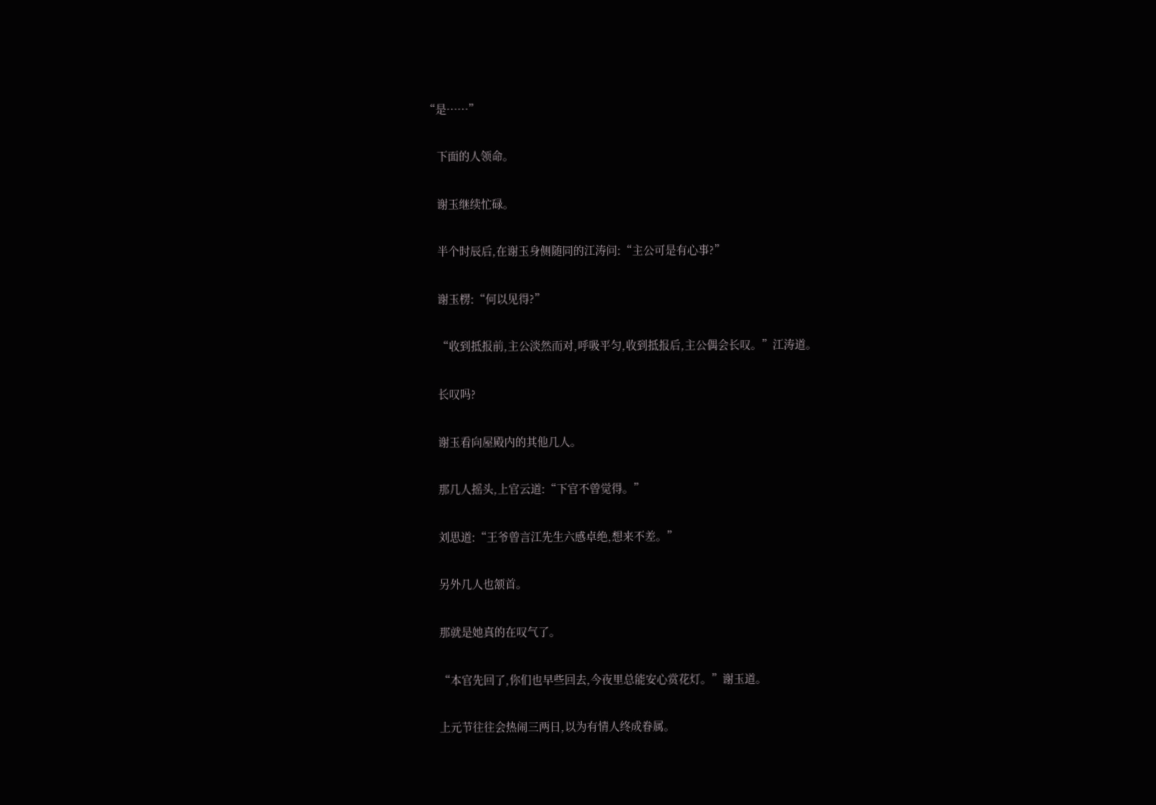“是……”

    下面的人领命。

    谢玉继续忙碌。

    半个时辰后,在谢玉身侧随同的江涛问:“主公可是有心事?”

    谢玉楞:“何以见得?”

    “收到抵报前,主公淡然而对,呼吸平匀,收到抵报后,主公偶会长叹。”江涛道。

    长叹吗?

    谢玉看向屋殿内的其他几人。

    那几人摇头,上官云道:“下官不曾觉得。”

    刘思道:“王爷曾言江先生六感卓绝,想来不差。”

    另外几人也颔首。

    那就是她真的在叹气了。

    “本官先回了,你们也早些回去,今夜里总能安心赏花灯。”谢玉道。

    上元节往往会热闹三两日,以为有情人终成眷属。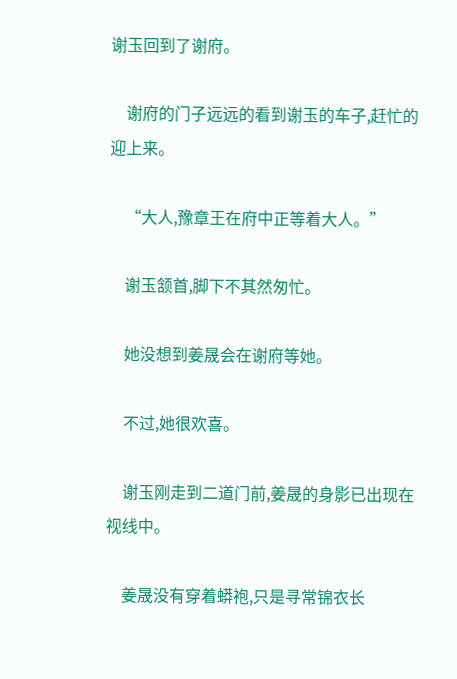谢玉回到了谢府。

    谢府的门子远远的看到谢玉的车子,赶忙的迎上来。

    “大人,豫章王在府中正等着大人。”

    谢玉颔首,脚下不其然匆忙。

    她没想到姜晟会在谢府等她。

    不过,她很欢喜。

    谢玉刚走到二道门前,姜晟的身影已出现在视线中。

    姜晟没有穿着蟒袍,只是寻常锦衣长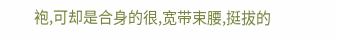袍,可却是合身的很,宽带束腰,挺拔的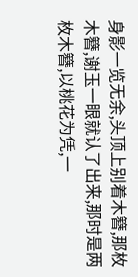身影一览无余,头顶上别着木簪,那枚木簪,谢玉一眼就认了出来,那时是两枚木簪,以桃花为凭,一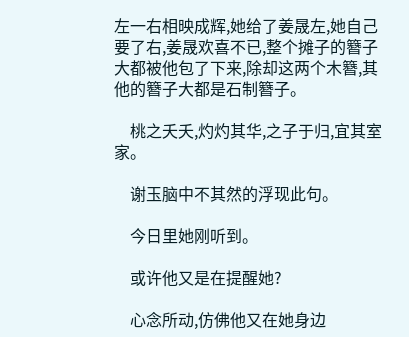左一右相映成辉,她给了姜晟左,她自己要了右,姜晟欢喜不已,整个摊子的簪子大都被他包了下来,除却这两个木簪,其他的簪子大都是石制簪子。

    桃之夭夭,灼灼其华,之子于归,宜其室家。

    谢玉脑中不其然的浮现此句。

    今日里她刚听到。

    或许他又是在提醒她?

    心念所动,仿佛他又在她身边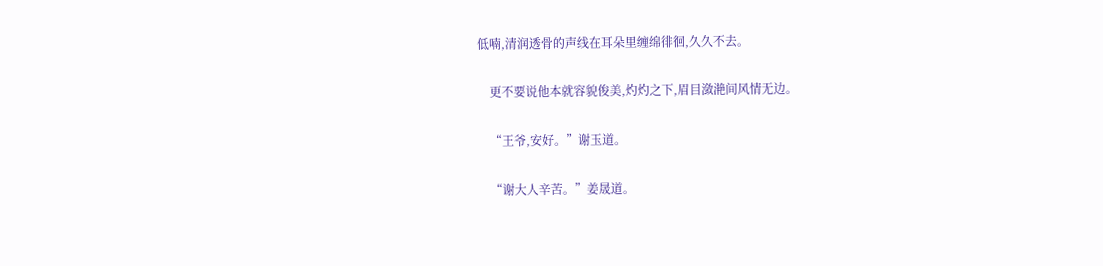低喃,清润透骨的声线在耳朵里缠绵徘徊,久久不去。

    更不要说他本就容貌俊美,灼灼之下,眉目潋滟间风情无边。

    “王爷,安好。”谢玉道。

    “谢大人辛苦。”姜晟道。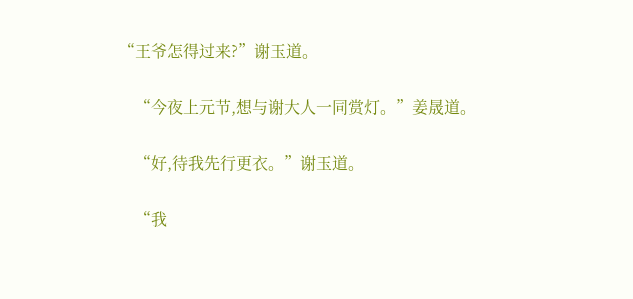“王爷怎得过来?”谢玉道。

    “今夜上元节,想与谢大人一同赏灯。”姜晟道。

    “好,待我先行更衣。”谢玉道。

    “我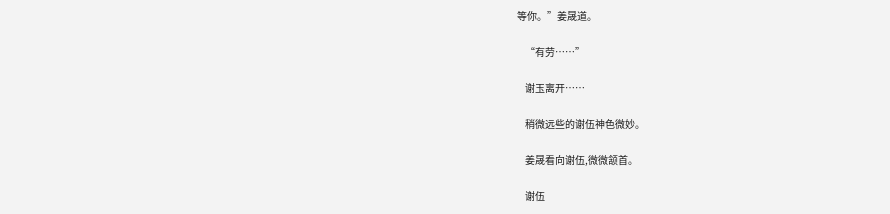等你。”姜晟道。

    “有劳……”

    谢玉离开……

    稍微远些的谢伍神色微妙。

    姜晟看向谢伍,微微颔首。

    谢伍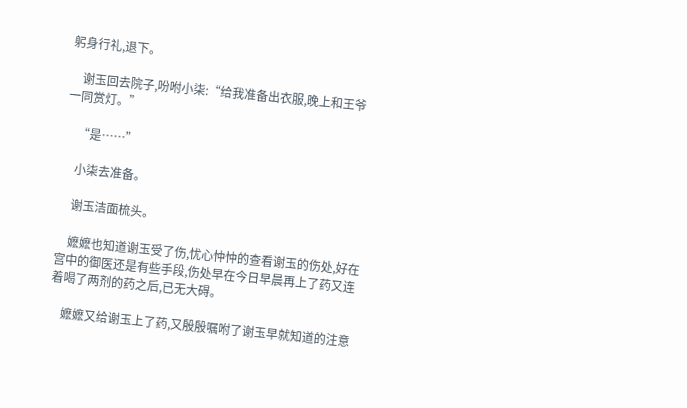躬身行礼,退下。

    谢玉回去院子,吩咐小柒:“给我准备出衣服,晚上和王爷一同赏灯。”

    “是……”

    小柒去准备。

    谢玉洁面梳头。

    嬷嬷也知道谢玉受了伤,忧心忡忡的查看谢玉的伤处,好在宫中的御医还是有些手段,伤处早在今日早晨再上了药又连着喝了两剂的药之后,已无大碍。

    嬷嬷又给谢玉上了药,又殷殷嘱咐了谢玉早就知道的注意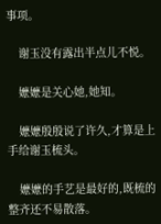事项。

    谢玉没有露出半点儿不悦。

    嬷嬷是关心她,她知。

    嬷嬷殷殷说了许久,才算是上手给谢玉梳头。

    嬷嬷的手艺是最好的,既梳的整齐还不易散落。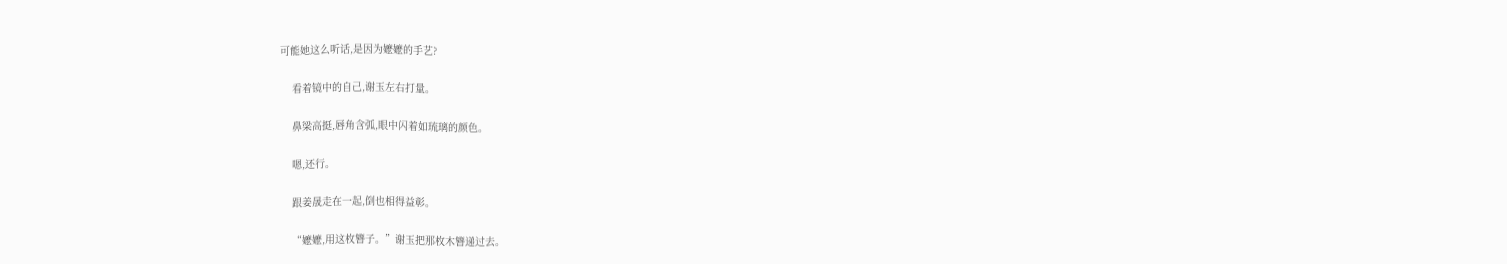可能她这么听话,是因为嬷嬷的手艺?

    看着镜中的自己,谢玉左右打量。

    鼻梁高挺,唇角含弧,眼中闪着如琉璃的颜色。

    嗯,还行。

    跟姜晟走在一起,倒也相得益彰。

    “嬷嬷,用这枚簪子。”谢玉把那枚木簪递过去。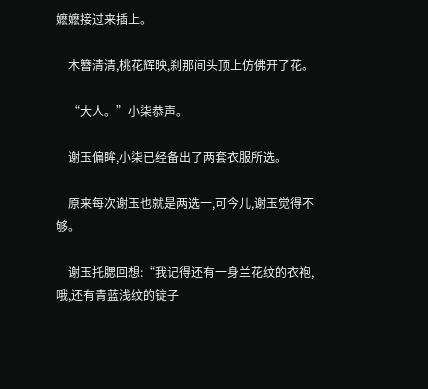嬷嬷接过来插上。

    木簪清清,桃花辉映,刹那间头顶上仿佛开了花。

    “大人。”小柒恭声。

    谢玉偏眸,小柒已经备出了两套衣服所选。

    原来每次谢玉也就是两选一,可今儿,谢玉觉得不够。

    谢玉托腮回想:“我记得还有一身兰花纹的衣袍,哦,还有青蓝浅纹的锭子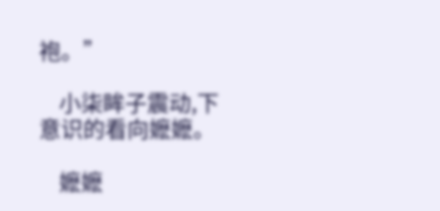袍。”

    小柒眸子震动,下意识的看向嬷嬷。

    嬷嬷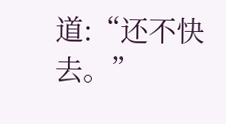道:“还不快去。”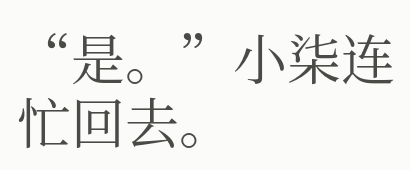“是。”小柒连忙回去。